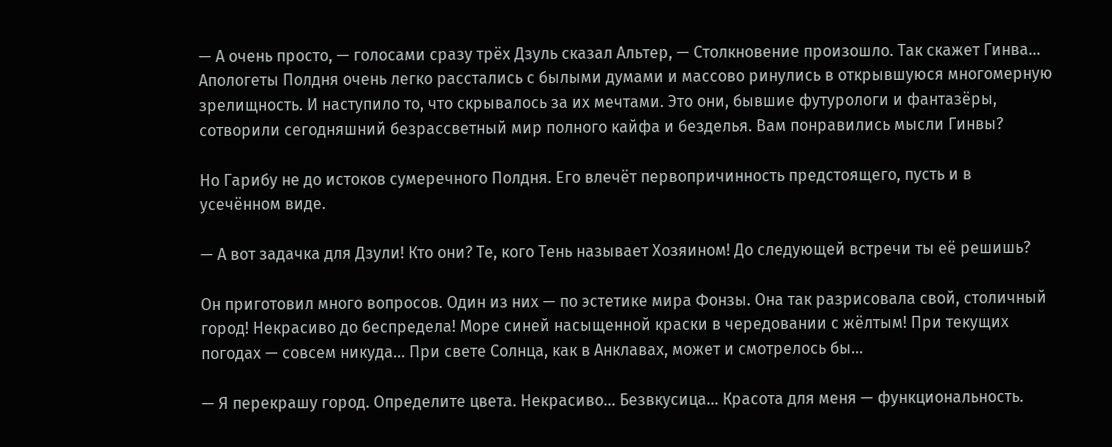— А очень просто, — голосами сразу трёх Дзуль сказал Альтер, — Столкновение произошло. Так скажет Гинва… Апологеты Полдня очень легко расстались с былыми думами и массово ринулись в открывшуюся многомерную зрелищность. И наступило то, что скрывалось за их мечтами. Это они, бывшие футурологи и фантазёры, сотворили сегодняшний безрассветный мир полного кайфа и безделья. Вам понравились мысли Гинвы?

Но Гарибу не до истоков сумеречного Полдня. Его влечёт первопричинность предстоящего, пусть и в усечённом виде.

— А вот задачка для Дзули! Кто они? Те, кого Тень называет Хозяином! До следующей встречи ты её решишь?

Он приготовил много вопросов. Один из них — по эстетике мира Фонзы. Она так разрисовала свой, столичный город! Некрасиво до беспредела! Море синей насыщенной краски в чередовании с жёлтым! При текущих погодах — совсем никуда… При свете Солнца, как в Анклавах, может и смотрелось бы…

— Я перекрашу город. Определите цвета. Некрасиво… Безвкусица… Красота для меня — функциональность.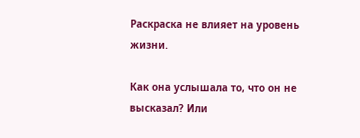Раскраска не влияет на уровень жизни.

Как она услышала то, что он не высказал? Или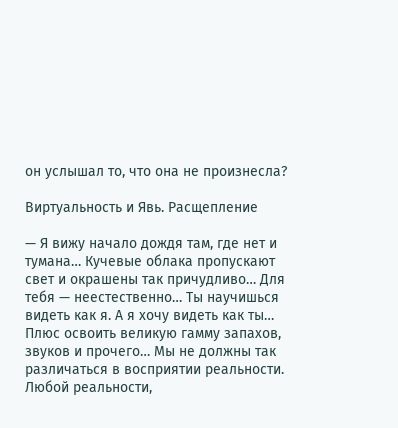он услышал то, что она не произнесла?

Виртуальность и Явь. Расщепление

— Я вижу начало дождя там, где нет и тумана… Кучевые облака пропускают свет и окрашены так причудливо… Для тебя — неестественно… Ты научишься видеть как я. А я хочу видеть как ты… Плюс освоить великую гамму запахов, звуков и прочего… Мы не должны так различаться в восприятии реальности. Любой реальности,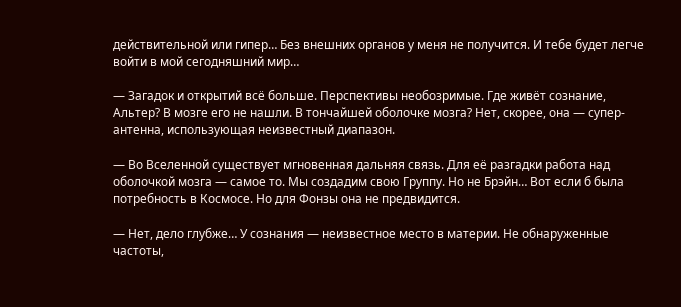действительной или гипер… Без внешних органов у меня не получится. И тебе будет легче войти в мой сегодняшний мир…

— Загадок и открытий всё больше. Перспективы необозримые. Где живёт сознание, Альтер? В мозге его не нашли. В тончайшей оболочке мозга? Нет, скорее, она — супер-антенна, использующая неизвестный диапазон.

— Во Вселенной существует мгновенная дальняя связь. Для её разгадки работа над оболочкой мозга — самое то. Мы создадим свою Группу. Но не Брэйн… Вот если б была потребность в Космосе. Но для Фонзы она не предвидится.

— Нет, дело глубже… У сознания — неизвестное место в материи. Не обнаруженные частоты,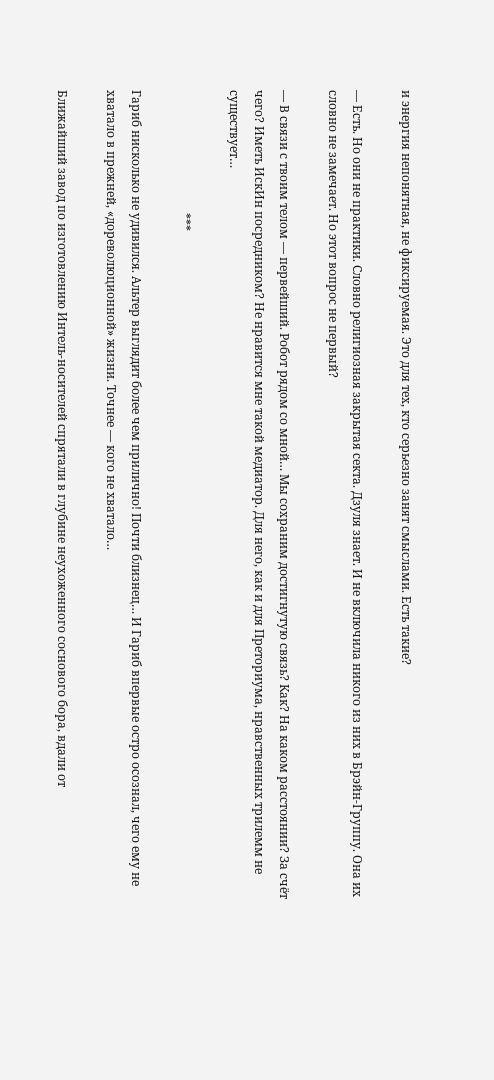и энергия непонятная, не фиксируемая. Это для тех, кто серьезно занят смыслами. Есть такие?

— Есть. Но они не практики. Словно религиозная закрытая секта. Дзуля знает. И не включила никого из них в Брэйн-Группу. Она их словно не замечает. Но этот вопрос не первый?

— В связи с твоим телом — первейший. Робот рядом со мной… Мы сохраним достигнутую связь? Как? На каком расстоянии? За счёт чего? Иметь ИскИн посредником? Не нравится мне такой медиатор. Для него, как и для Преториума, нравственных трилемм не существует…

                                         ***

Гариб нисколько не удивился. Альтер выглядит более чем прилично! Почти близнец… И Гариб впервые остро осознал, чего ему не хватало в прежней, «дореволюционной» жизни. Точнее — кого не хватало…

Ближайший завод по изготовлению Интель-носителей спрятали в глубине неухоженного соснового бора, вдали от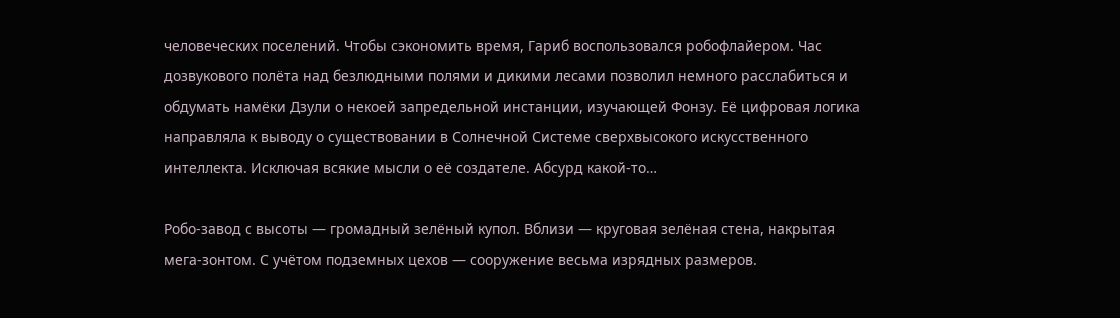человеческих поселений. Чтобы сэкономить время, Гариб воспользовался робофлайером. Час дозвукового полёта над безлюдными полями и дикими лесами позволил немного расслабиться и обдумать намёки Дзули о некоей запредельной инстанции, изучающей Фонзу. Её цифровая логика направляла к выводу о существовании в Солнечной Системе сверхвысокого искусственного интеллекта. Исключая всякие мысли о её создателе. Абсурд какой-то…

Робо-завод с высоты — громадный зелёный купол. Вблизи — круговая зелёная стена, накрытая мега-зонтом. С учётом подземных цехов — сооружение весьма изрядных размеров.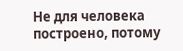Не для человека построено, потому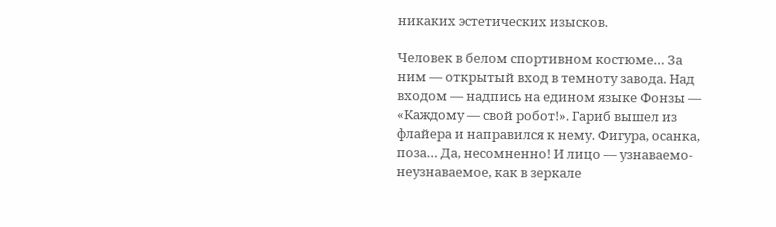никаких эстетических изысков.

Человек в белом спортивном костюме… За ним — открытый вход в темноту завода. Над входом — надпись на едином языке Фонзы — «Каждому — свой робот!». Гариб вышел из флайера и направился к нему. Фигура, осанка, поза… Да, несомненно! И лицо — узнаваемо-неузнаваемое, как в зеркале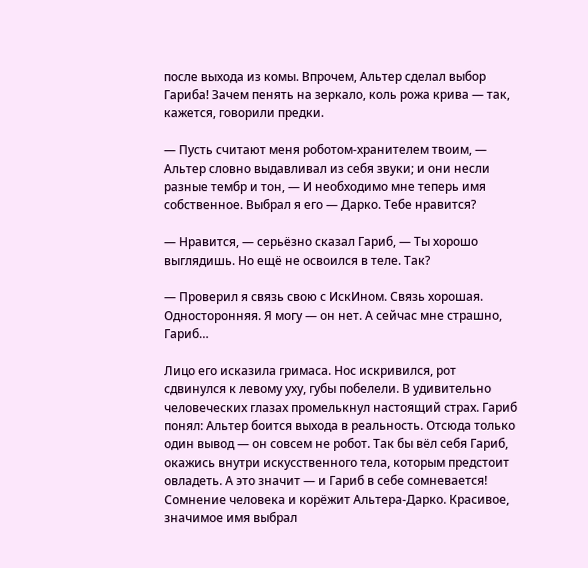после выхода из комы. Впрочем, Альтер сделал выбор Гариба! Зачем пенять на зеркало, коль рожа крива — так, кажется, говорили предки.

— Пусть считают меня роботом-хранителем твоим, — Альтер словно выдавливал из себя звуки; и они несли разные тембр и тон, — И необходимо мне теперь имя собственное. Выбрал я его — Дарко. Тебе нравится?

— Нравится, — серьёзно сказал Гариб, — Ты хорошо выглядишь. Но ещё не освоился в теле. Так?

— Проверил я связь свою с ИскИном. Связь хорошая. Односторонняя. Я могу — он нет. А сейчас мне страшно, Гариб…

Лицо его исказила гримаса. Нос искривился, рот сдвинулся к левому уху, губы побелели. В удивительно человеческих глазах промелькнул настоящий страх. Гариб понял: Альтер боится выхода в реальность. Отсюда только один вывод — он совсем не робот. Так бы вёл себя Гариб, окажись внутри искусственного тела, которым предстоит овладеть. А это значит — и Гариб в себе сомневается! Сомнение человека и корёжит Альтера-Дарко. Красивое, значимое имя выбрал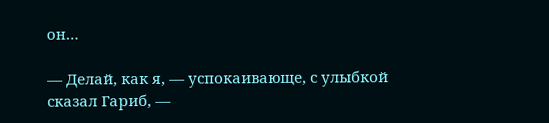он…

— Делай, как я, — успокаивающе, с улыбкой сказал Гариб, —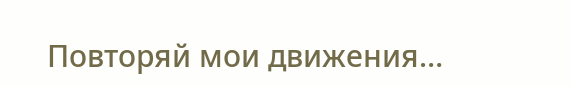Повторяй мои движения…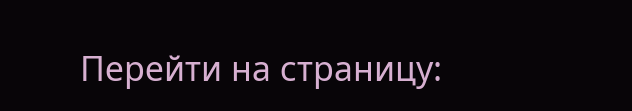Перейти на страницу: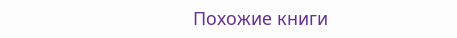Похожие книги